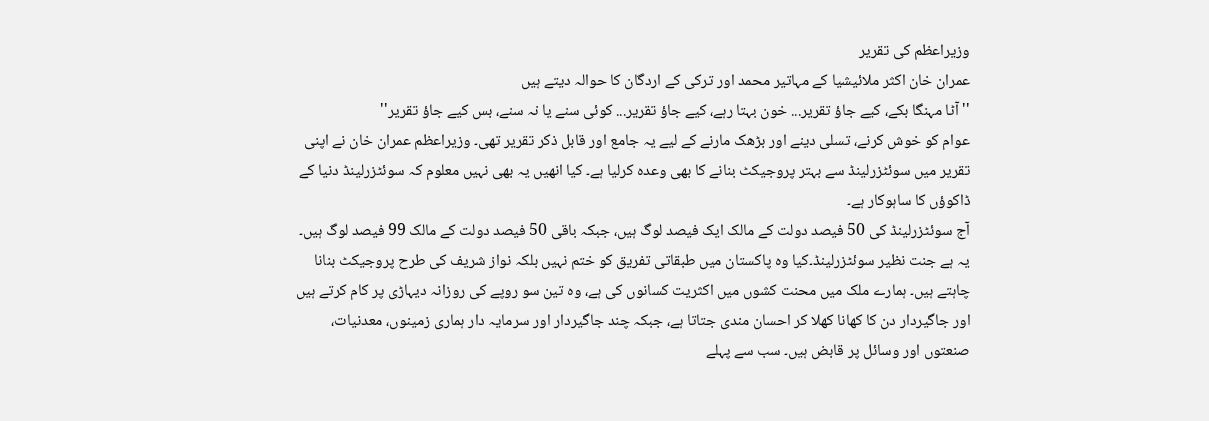وزیراعظم کی تقریر
عمران خان اکثر ملائیشیا کے مہاتیر محمد اور ترکی کے اردگان کا حوالہ دیتے ہیں
''آٹا مہنگا بکے، کیے جاؤ تقریر... خون بہتا رہے، کیے جاؤ تقریر... کوئی سنے یا نہ سنے، بس کیے جاؤ تقریر''
عوام کو خوش کرنے، تسلی دینے اور بڑھک مارنے کے لیے یہ جامع اور قابل ذکر تقریر تھی۔ وزیراعظم عمران خان نے اپنی تقریر میں سوئٹزرلینڈ سے بہتر پروجیکٹ بنانے کا بھی وعدہ کرلیا ہے۔ کیا انھیں یہ بھی نہیں معلوم کہ سوئٹزرلینڈ دنیا کے ڈاکوؤں کا ساہوکار ہے۔
آج سوئٹزرلینڈ کی 50 فیصد دولت کے مالک ایک فیصد لوگ ہیں، جبکہ باقی 50 فیصد دولت کے مالک 99 فیصد لوگ ہیں۔ یہ ہے جنت نظیر سوئٹزرلینڈ۔کیا وہ پاکستان میں طبقاتی تفریق کو ختم نہیں بلکہ نواز شریف کی طرح پروجیکٹ بنانا چاہتے ہیں۔ ہمارے ملک میں محنت کشوں میں اکثریت کسانوں کی ہے، وہ تین سو روپے کی روزانہ دیہاڑی پر کام کرتے ہیں اور جاگیردار دن کا کھانا کھلا کر احسان مندی جتاتا ہے، جبکہ چند جاگیردار اور سرمایہ دار ہماری زمینوں، معدنیات، صنعتوں اور وسائل پر قابض ہیں۔ سب سے پہلے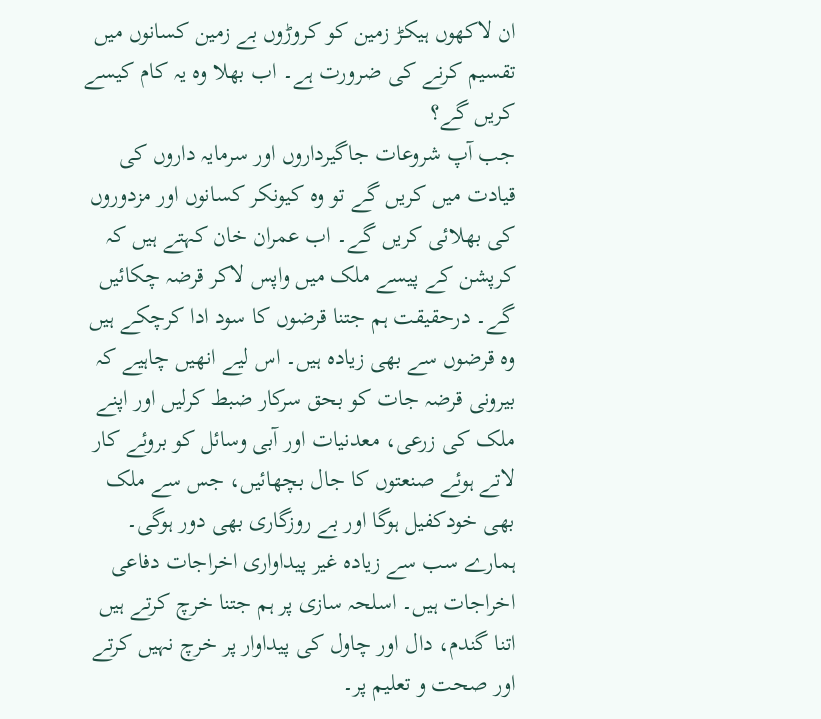ان لاکھوں ہیکڑ زمین کو کروڑوں بے زمین کسانوں میں تقسیم کرنے کی ضرورت ہے۔ اب بھلا وہ یہ کام کیسے کریں گے؟
جب آپ شروعات جاگیرداروں اور سرمایہ داروں کی قیادت میں کریں گے تو وہ کیونکر کسانوں اور مزدوروں کی بھلائی کریں گے۔ اب عمران خان کہتے ہیں کہ کرپشن کے پیسے ملک میں واپس لاکر قرضہ چکائیں گے۔ درحقیقت ہم جتنا قرضوں کا سود ادا کرچکے ہیں وہ قرضوں سے بھی زیادہ ہیں۔ اس لیے انھیں چاہیے کہ بیرونی قرضہ جات کو بحق سرکار ضبط کرلیں اور اپنے ملک کی زرعی، معدنیات اور آبی وسائل کو بروئے کار لاتے ہوئے صنعتوں کا جال بچھائیں، جس سے ملک بھی خودکفیل ہوگا اور بے روزگاری بھی دور ہوگی۔
ہمارے سب سے زیادہ غیر پیداواری اخراجات دفاعی اخراجات ہیں۔ اسلحہ سازی پر ہم جتنا خرچ کرتے ہیں اتنا گندم، دال اور چاول کی پیداوار پر خرچ نہیں کرتے اور صحت و تعلیم پر۔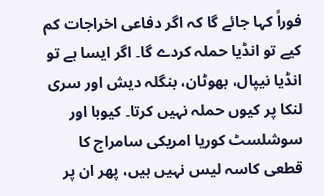فوراً کہا جائے گا کہ اگر دفاعی اخراجات کم کیے تو انڈیا حملہ کردے گا۔ اگر ایسا ہے تو انڈیا نیپال، بھوٹان، بنگلہ دیش اور سری لنکا پر کیوں حملہ نہیں کرتا۔ کیوبا اور سوشلسٹ کوریا امریکی سامراج کا قطعی کاسہ لیس نہیں ہیں، پھر ان پر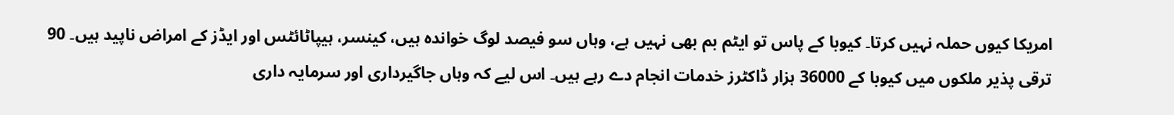امریکا کیوں حملہ نہیں کرتا۔ کیوبا کے پاس تو ایٹم بم بھی نہیں ہے، وہاں سو فیصد لوگ خواندہ ہیں، کینسر، ہیپاٹائٹس اور ایڈز کے امراض ناپید ہیں۔ 90 ترقی پذیر ملکوں میں کیوبا کے 36000 ہزار ڈاکٹرز خدمات انجام دے رہے ہیں۔ اس لیے کہ وہاں جاگیرداری اور سرمایہ داری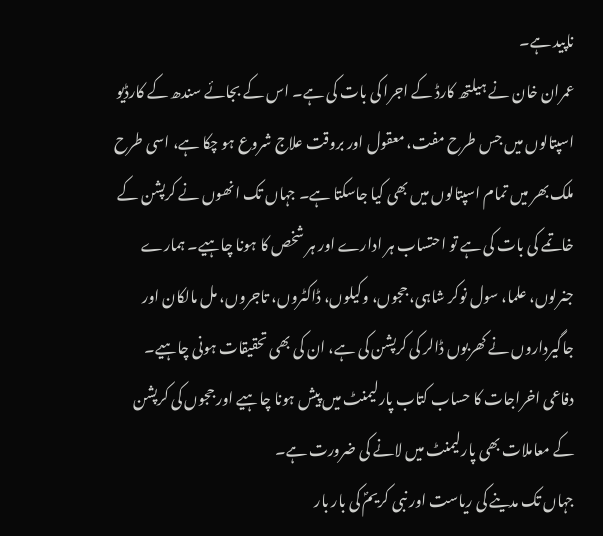ناپید ہے۔
عمران خان نے ہیلتھ کارڈ کے اجرا کی بات کی ہے۔ اس کے بجائے سندھ کے کارڈیو اسپتالوں میں جس طرح مفت، معقول اور بروقت علاج شروع ہو چکا ہے، اسی طرح ملک بھر میں تمام اسپتالوں میں بھی کیا جاسکتا ہے۔ جہاں تک انھوں نے کرپشن کے خاتمے کی بات کی ہے تو احتساب ہر ادارے اور ہر شخص کا ہونا چاہیے۔ ہمارے جنرلوں، علما، سول نوکر شاہی، ججوں، وکیلوں، ڈاکٹروں، تاجروں، مل مالکان اور جاگیرداروں نے کھربوں ڈالر کی کرپشن کی ہے، ان کی بھی تحقیقات ہونی چاہیے۔ دفاعی اخراجات کا حساب کتاب پارلیمنٹ میں پیش ہونا چاہیے اور ججوں کی کرپشن کے معاملات بھی پارلیمنٹ میں لانے کی ضرورت ہے۔
جہاں تک مدینے کی ریاست اور نبی کریمؐ کی بار بار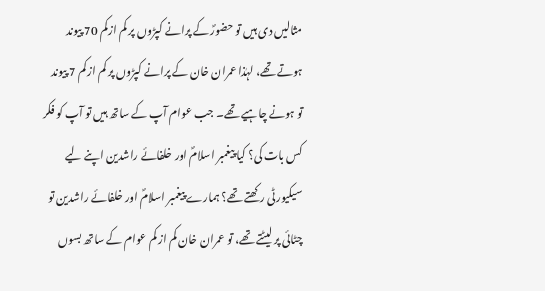مثالیں دی ہیں تو حضورؐ کے پرانے کپڑوں پر کم ازکم 70 پیوند ہوتے تھے، لہٰذا عمران خان کے پرانے کپڑوں پر کم از کم 7 پیوند تو ہونے چاہیے تھے۔ جب عوام آپ کے ساتھ ہیں تو آپ کو فکر کس بات کی؟ کیا پیغمبر اسلامؐ اور خلفائے راشدین اپنے لیے سیکیورٹی رکھتے تھے؟ ہمارے پیغمبر اسلامؐ اور خلفائے راشدین تو چٹائی پر لیٹتے تھے، تو عمران خان کم از کم عوام کے ساتھ بسوں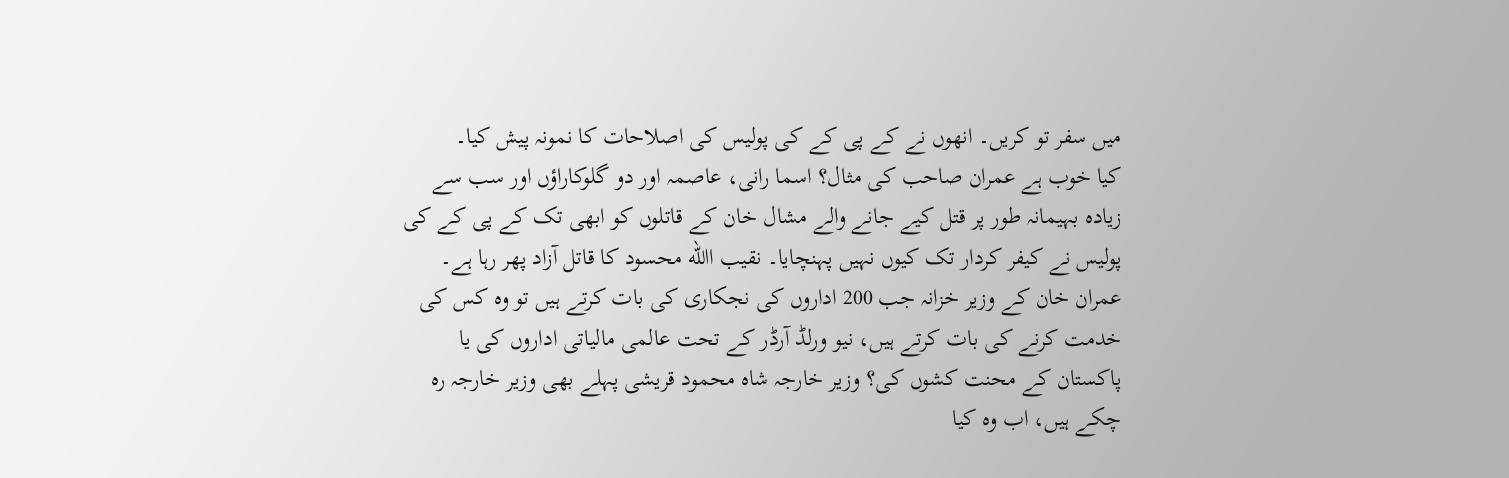میں سفر تو کریں۔ انھوں نے کے پی کے کی پولیس کی اصلاحات کا نمونہ پیش کیا۔
کیا خوب ہے عمران صاحب کی مثال؟ اسما رانی، عاصمہ اور دو گلوکاراؤں اور سب سے زیادہ بہیمانہ طور پر قتل کیے جانے والے مشال خان کے قاتلوں کو ابھی تک کے پی کے کی پولیس نے کیفر کردار تک کیوں نہیں پہنچایا۔ نقیب االله محسود کا قاتل آزاد پھر رہا ہے۔ عمران خان کے وزیر خزانہ جب 200 اداروں کی نجکاری کی بات کرتے ہیں تو وہ کس کی خدمت کرنے کی بات کرتے ہیں، نیو ورلڈ آرڈر کے تحت عالمی مالیاتی اداروں کی یا پاکستان کے محنت کشوں کی؟ وزیر خارجہ شاہ محمود قریشی پہلے بھی وزیر خارجہ رہ چکے ہیں، اب وہ کیا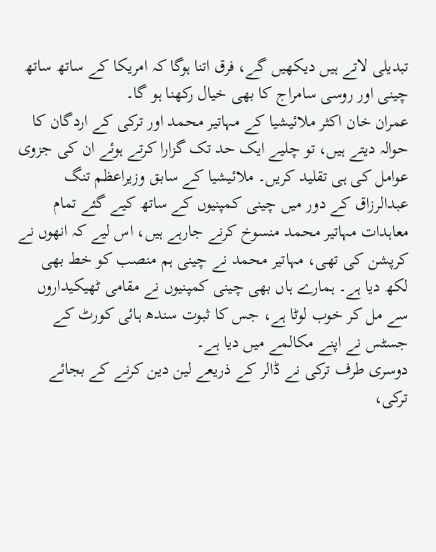تبدیلی لاتے ہیں دیکھیں گے، فرق اتنا ہوگا کہ امریکا کے ساتھ ساتھ چینی اور روسی سامراج کا بھی خیال رکھنا ہو گا۔
عمران خان اکثر ملائیشیا کے مہاتیر محمد اور ترکی کے اردگان کا حوالہ دیتے ہیں، تو چلیے ایک حد تک گزارا کرتے ہوئے ان کی جزوی عوامل کی ہی تقلید کریں۔ ملائیشیا کے سابق وزیراعظم تنگ عبدالرزاق کے دور میں چینی کمپنیوں کے ساتھ کیے گئے تمام معاہدات مہاتیر محمد منسوخ کرنے جارہے ہیں، اس لیے کہ انھوں نے کرپشن کی تھی، مہاتیر محمد نے چینی ہم منصب کو خط بھی لکھ دیا ہے۔ ہمارے ہاں بھی چینی کمپنیوں نے مقامی ٹھیکیداروں سے مل کر خوب لوٹا ہے، جس کا ثبوت سندھ ہائی کورٹ کے جسٹس نے اپنے مکالمے میں دیا ہے۔
دوسری طرف ترکی نے ڈالر کے ذریعے لین دین کرنے کے بجائے ترکی،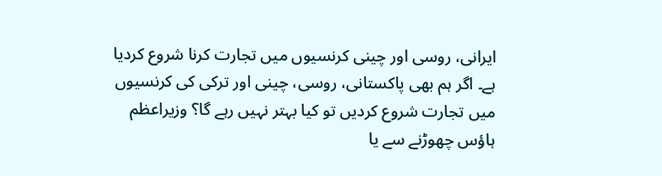ایرانی، روسی اور چینی کرنسیوں میں تجارت کرنا شروع کردیا ہے۔ اگر ہم بھی پاکستانی، روسی، چینی اور ترکی کی کرنسیوں میں تجارت شروع کردیں تو کیا بہتر نہیں رہے گا؟ وزیراعظم ہاؤس چھوڑنے سے یا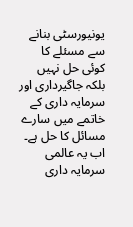یونیورسٹی بنانے سے مسئلے کا کوئی حل نہیں بلکہ جاگیرداری اور سرمایہ داری کے خاتمے میں سارے مسائل کا حل ہے۔ اب یہ عالمی سرمایہ داری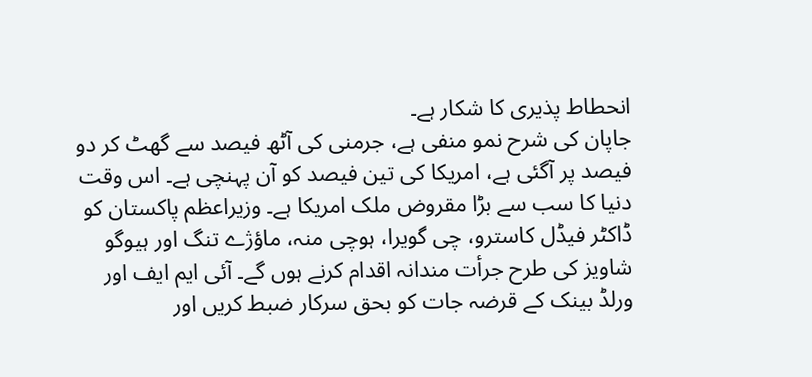انحطاط پذیری کا شکار ہے۔
جاپان کی شرح نمو منفی ہے، جرمنی کی آٹھ فیصد سے گھٹ کر دو فیصد پر آگئی ہے، امریکا کی تین فیصد کو آن پہنچی ہے۔ اس وقت دنیا کا سب سے بڑا مقروض ملک امریکا ہے۔ وزیراعظم پاکستان کو ڈاکٹر فیڈل کاسترو، چی گویرا، ہوچی منہ، ماؤژے تنگ اور ہیوگو شاویز کی طرح جرأت مندانہ اقدام کرنے ہوں گے۔ آئی ایم ایف اور ورلڈ بینک کے قرضہ جات کو بحق سرکار ضبط کریں اور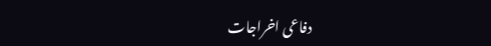دفاعی اخراجات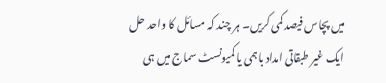میں پچاس فیصد کمی کریں۔ ہر چند کہ مسائل کا واحد حل ایک غیر طبقاتی امداد باہمی یا کمیونسٹ سماج میں ہی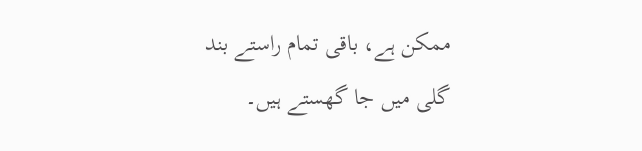ممکن ہے، باقی تمام راستے بند گلی میں جا گھستے ہیں۔